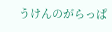うけんのがらっぱ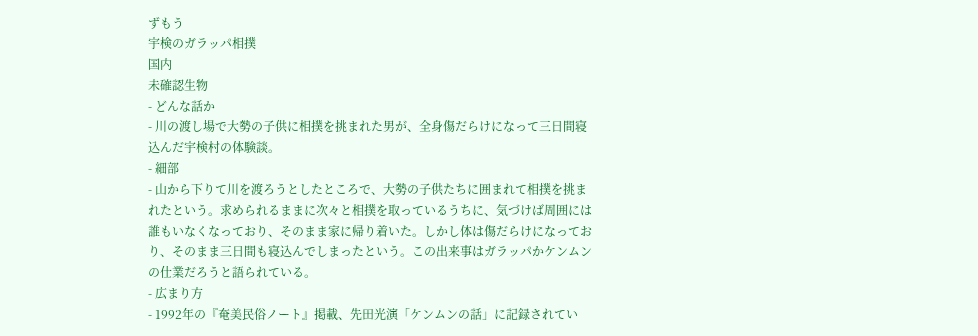ずもう
宇検のガラッパ相撲
国内
未確認生物
- どんな話か
- 川の渡し場で大勢の子供に相撲を挑まれた男が、全身傷だらけになって三日間寝込んだ宇検村の体験談。
- 細部
- 山から下りて川を渡ろうとしたところで、大勢の子供たちに囲まれて相撲を挑まれたという。求められるままに次々と相撲を取っているうちに、気づけば周囲には誰もいなくなっており、そのまま家に帰り着いた。しかし体は傷だらけになっており、そのまま三日間も寝込んでしまったという。この出来事はガラッパかケンムンの仕業だろうと語られている。
- 広まり方
- 1992年の『奄美民俗ノート』掲載、先田光演「ケンムンの話」に記録されてい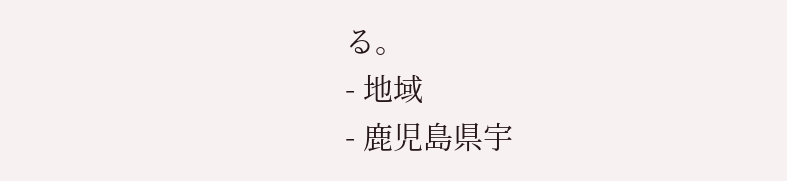る。
- 地域
- 鹿児島県宇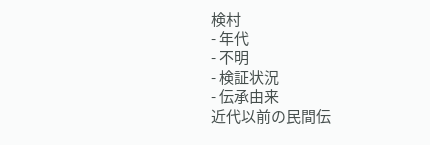検村
- 年代
- 不明
- 検証状況
- 伝承由来
近代以前の民間伝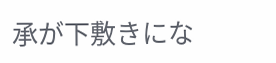承が下敷きにな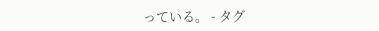っている。 - タグ